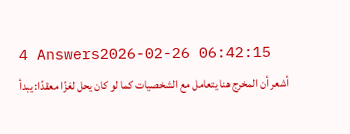4 Answers2026-02-26 06:42:15
أشعر أن المخرج هنا يتعامل مع الشخصيات كما لو كان يحل لغزًا معقدًا: يبدأ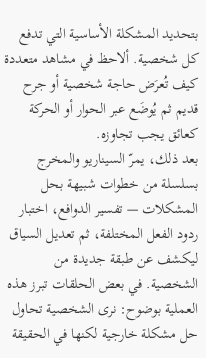بتحديد المشكلة الأساسية التي تدفع كل شخصية. ألاحظ في مشاهد متعددة كيف تُعرَض حاجة شخصية أو جرح قديم ثم يُوضَع عبر الحوار أو الحركة كعائق يجب تجاوزه.
بعد ذلك، يمرّ السيناريو والمخرج بسلسلة من خطوات شبيهة بحل المشكلات — تفسير الدوافع، اختبار ردود الفعل المختلفة، ثم تعديل السياق ليكشف عن طبقة جديدة من الشخصية. في بعض الحلقات تبرز هذه العملية بوضوح: نرى الشخصية تحاول حل مشكلة خارجية لكنها في الحقيقة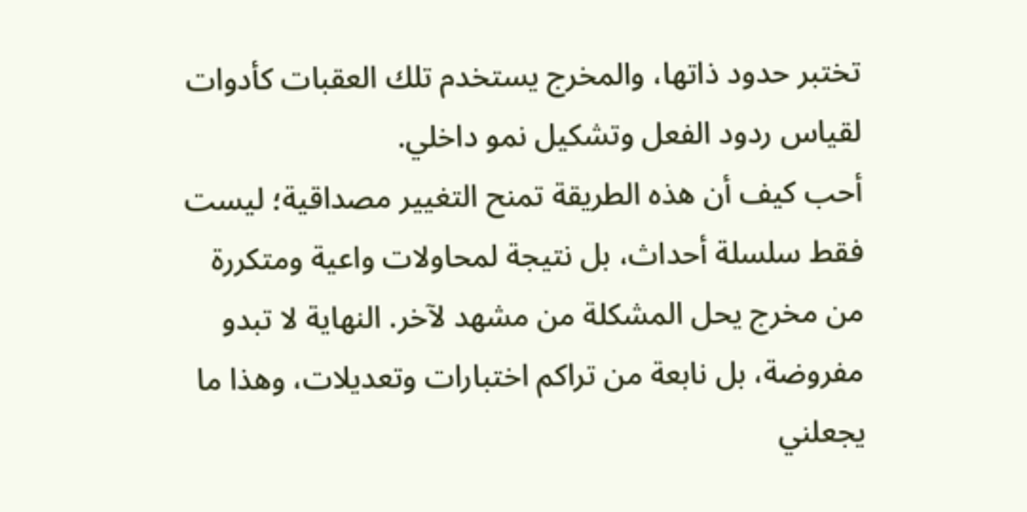تختبر حدود ذاتها، والمخرج يستخدم تلك العقبات كأدوات لقياس ردود الفعل وتشكيل نمو داخلي.
أحب كيف أن هذه الطريقة تمنح التغيير مصداقية؛ ليست فقط سلسلة أحداث، بل نتيجة لمحاولات واعية ومتكررة من مخرج يحل المشكلة من مشهد لآخر. النهاية لا تبدو مفروضة، بل نابعة من تراكم اختبارات وتعديلات، وهذا ما يجعلني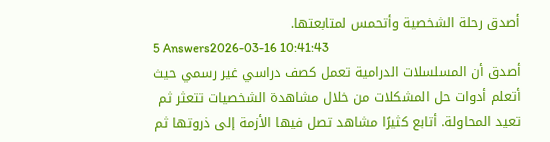أصدق رحلة الشخصية وأتحمس لمتابعتها.
5 Answers2026-03-16 10:41:43
أصدق أن المسلسلات الدرامية تعمل كصف دراسي غير رسمي حيث أتعلم أدوات حل المشكلات من خلال مشاهدة الشخصيات تتعثر ثم تعيد المحاولة. أتابع كثيرًا مشاهد تصل فيها الأزمة إلى ذروتها ثم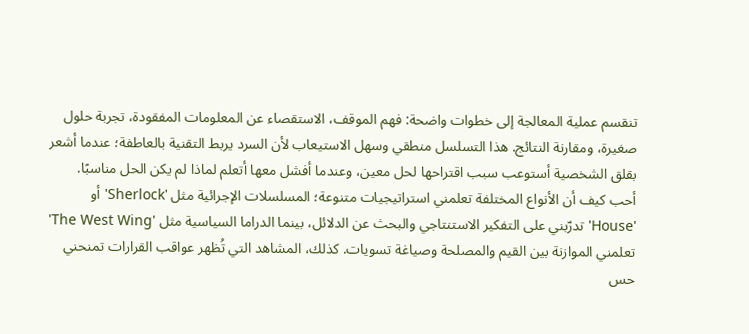تنقسم عملية المعالجة إلى خطوات واضحة: فهم الموقف، الاستقصاء عن المعلومات المفقودة، تجربة حلول صغيرة، ومقارنة النتائج. هذا التسلسل منطقي وسهل الاستيعاب لأن السرد يربط التقنية بالعاطفة؛ عندما أشعر بقلق الشخصية أستوعب سبب اقتراحها لحل معين، وعندما أفشل معها أتعلم لماذا لم يكن الحل مناسبًا.
أحب كيف أن الأنواع المختلفة تعلمني استراتيجيات متنوعة؛ المسلسلات الإجرائية مثل 'Sherlock' أو 'House' تدرّبني على التفكير الاستنتاجي والبحث عن الدلائل، بينما الدراما السياسية مثل 'The West Wing' تعلمني الموازنة بين القيم والمصلحة وصياغة تسويات. كذلك، المشاهد التي تُظهر عواقب القرارات تمنحني حس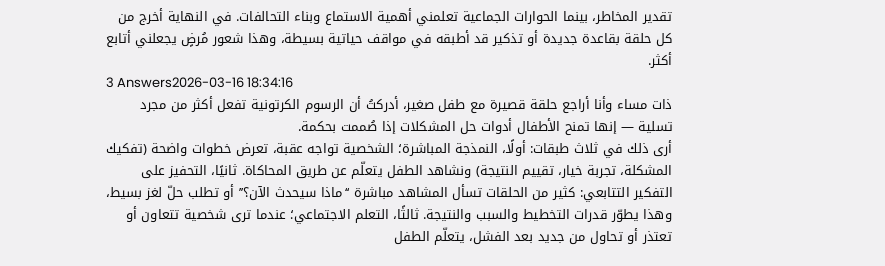تقدير المخاطر، بينما الحوارات الجماعية تعلمني أهمية الاستماع وبناء التحالفات. في النهاية أخرج من كل حلقة بقاعدة جديدة أو تذكير قد أطبقه في مواقف حياتية بسيطة، وهذا شعور مُرضٍ يجعلني أتابع أكثر.
3 Answers2026-03-16 18:34:16
ذات مساء وأنا أراجع حلقة قصيرة مع طفل صغير، أدركتُ أن الرسوم الكرتونية تفعل أكثر من مجرد تسلية — إنها تمنح الأطفال أدوات حل المشكلات إذا صُممت بحكمة.
أرى ذلك في ثلاث طبقات: أولًا، النمذجة المباشرة؛ الشخصية تواجه عقبة، تعرض خطوات واضحة (تفكيك المشكلة، تجربة خيار، تقييم النتيجة) ونشاهد الطفل يتعلّم عن طريق المحاكاة. ثانيًا، التحفيز على التفكير التتابعي: كثير من الحلقات تسأل المشاهد مباشرة ‘‘ماذا سيحدث الآن؟’’ أو تطلب حلّ لغز بسيط، وهذا يطوّر قدرات التخطيط والسبب والنتيجة. ثالثًا، التعلم الاجتماعي؛ عندما ترى شخصية تتعاون أو تعتذر أو تحاول من جديد بعد الفشل، يتعلّم الطفل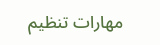مهارات تنظيم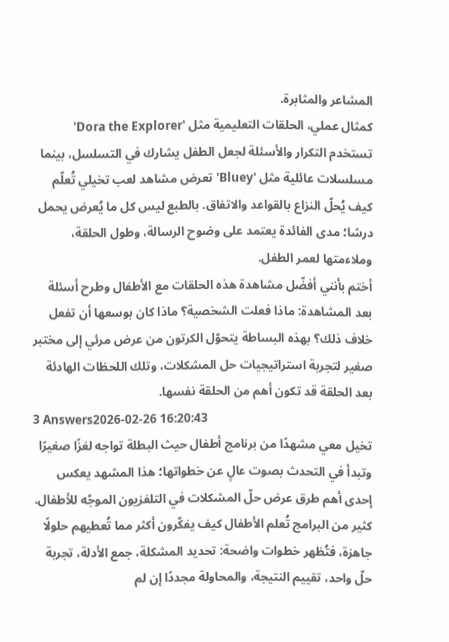المشاعر والمثابرة.
كمثال عملي، الحلقات التعليمية مثل 'Dora the Explorer' تستخدم التكرار والأسئلة لجعل الطفل يشارك في التسلسل، بينما مسلسلات عائلية مثل 'Bluey' تعرض مشاهد لعب تخيلي تُعلّم كيف يُحلّ النزاع بالقواعد والاتفاق. بالطبع ليس كل ما يُعرض يحمل درسًا؛ مدى الفائدة يعتمد على وضوح الرسالة، وطول الحلقة، وملاءمتها لعمر الطفل.
أختم بأنني أفضّل مشاهدة هذه الحلقات مع الأطفال وطرح أسئلة بعد المشاهدة: ماذا فعلت الشخصية؟ ماذا كان بوسعها أن تفعل خلاف ذلك؟ بهذه البساطة يتحوّل الكرتون من عرض مرئي إلى مختبر صغير لتجربة استراتيجيات حل المشكلات، وتلك اللحظات الهادئة بعد الحلقة قد تكون أهم من الحلقة نفسها.
3 Answers2026-02-26 16:20:43
تخيل معي مشهدًا من برنامج أطفال حيث البطلة تواجه لغزًا صغيرًا وتبدأ في التحدث بصوت عالٍ عن خطواتها؛ هذا المشهد يعكس إحدى أهم طرق عرض حلّ المشكلات في التلفزيون الموجّه للأطفال. كثير من البرامج تُعلم الأطفال كيف يفكّرون أكثر مما تُعطيهم حلولًا جاهزة، فتُظهر خطوات واضحة: تحديد المشكلة، جمع الأدلة، تجربة حلّ واحد، تقييم النتيجة، والمحاولة مجددًا إن لم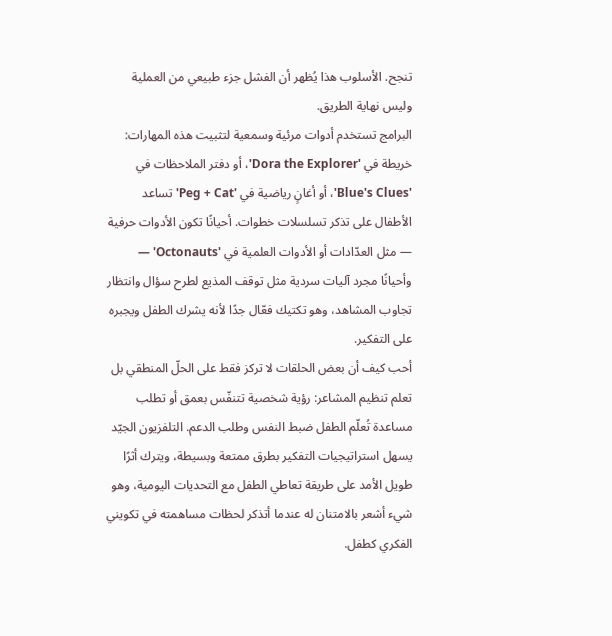تنجح. الأسلوب هذا يُظهر أن الفشل جزء طبيعي من العملية وليس نهاية الطريق.
البرامج تستخدم أدوات مرئية وسمعية لتثبيت هذه المهارات: خريطة في 'Dora the Explorer'، أو دفتر الملاحظات في 'Blue's Clues'، أو أغانٍ رياضية في 'Peg + Cat' تساعد الأطفال على تذكر تسلسلات خطوات. أحيانًا تكون الأدوات حرفية — مثل العدّادات أو الأدوات العلمية في 'Octonauts' — وأحيانًا مجرد آليات سردية مثل توقف المذيع لطرح سؤال وانتظار تجاوب المشاهد، وهو تكتيك فعّال جدًا لأنه يشرك الطفل ويجبره على التفكير.
أحب كيف أن بعض الحلقات لا تركز فقط على الحلّ المنطقي بل تعلم تنظيم المشاعر: رؤية شخصية تتنفّس بعمق أو تطلب مساعدة تُعلّم الطفل ضبط النفس وطلب الدعم. التلفزيون الجيّد يسهل استراتيجيات التفكير بطرق ممتعة وبسيطة، ويترك أثرًا طويل الأمد على طريقة تعاطي الطفل مع التحديات اليومية، وهو شيء أشعر بالامتنان له عندما أتذكر لحظات مساهمته في تكويني الفكري كطفل.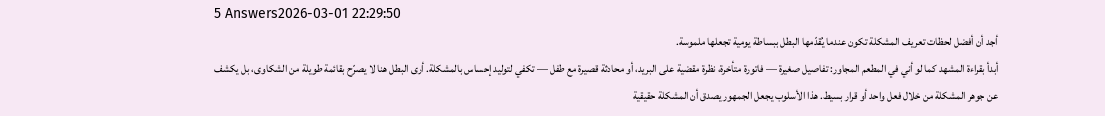5 Answers2026-03-01 22:29:50
أجد أن أفضل لحظات تعريف المشكلة تكون عندما يُقدّمها البطل ببساطة يومية تجعلها ملموسة.
أبدأ بقراءة المشهد كما لو أني في المطعم المجاور: تفاصيل صغيرة — فاتورة متأخرة، نظرة مقضية على البريد، أو محادثة قصيرة مع طفل — تكفي لتوليد إحساس بالمشكلة. أرى البطل هنا لا يصرّح بقائمة طويلة من الشكاوى، بل يكشف عن جوهر المشكلة من خلال فعل واحد أو قرار بسيط. هذا الأسلوب يجعل الجمهور يصدق أن المشكلة حقيقية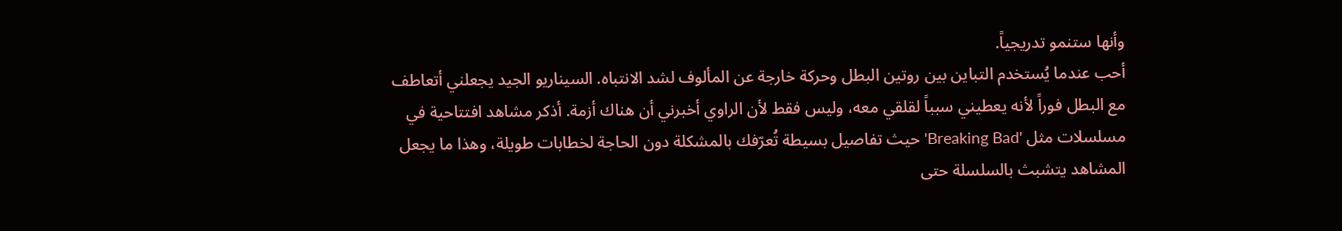وأنها ستنمو تدريجياً.
أحب عندما يُستخدم التباين بين روتين البطل وحركة خارجة عن المألوف لشد الانتباه. السيناريو الجيد يجعلني أتعاطف مع البطل فوراً لأنه يعطيني سبباً لقلقي معه، وليس فقط لأن الراوي أخبرني أن هناك أزمة. أذكر مشاهد افتتاحية في مسلسلات مثل 'Breaking Bad' حيث تفاصيل بسيطة تُعرّفك بالمشكلة دون الحاجة لخطابات طويلة، وهذا ما يجعل المشاهد يتشبث بالسلسلة حتى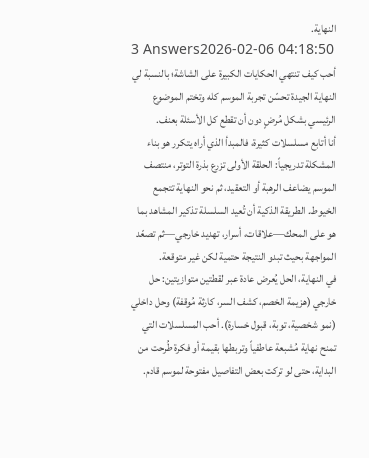النهاية.
3 Answers2026-02-06 04:18:50
أحب كيف تنتهي الحكايات الكبيرة على الشاشة؛ بالنسبة لي النهاية الجيدة تحسّن تجربة الموسم كله وتختم الموضوع الرئيسي بشكل مُرضٍ دون أن تقطع كل الأسئلة بعنف.
أنا أتابع مسلسلات كثيرة، فالمبدأ الذي أراه يتكرر هو بناء المشكلة تدريجياً: الحلقة الأولى تزرع بذرة التوتر، منتصف الموسم يضاعف الرهبة أو التعقيد، ثم نحو النهاية تتجمع الخيوط. الطريقة الذكية أن تُعيد السلسلة تذكير المشاهد بما هو على المحك—علاقات، أسرار، تهديد خارجي—ثم تصعّد المواجهة بحيث تبدو النتيجة حتمية لكن غير متوقعة.
في النهاية، الحل يُعرض عادة عبر لقطتين متوازيتين: حل خارجي (هزيمة الخصم، كشف السر، كارثة مُوقفة) وحل داخلي (نمو شخصية، توبة، قبول خسارة). أحب المسلسلات التي تمنح نهاية مُشبعة عاطفياً وتربطها بقيمة أو فكرة طُرحت من البداية، حتى لو تركت بعض التفاصيل مفتوحة لموسم قادم.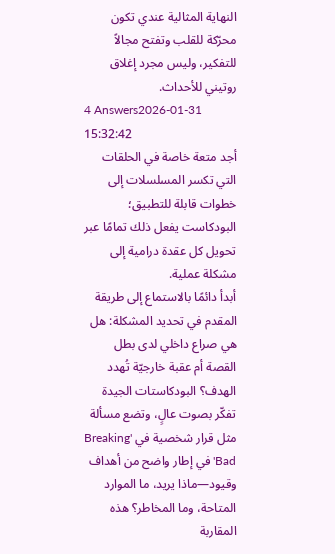النهاية المثالية عندي تكون محرّكة للقلب وتفتح مجالاً للتفكير، وليس مجرد إغلاق روتيني للأحداث.
4 Answers2026-01-31 15:32:42
أجد متعة خاصة في الحلقات التي تكسر المسلسلات إلى خطوات قابلة للتطبيق؛ البودكاست يفعل ذلك تمامًا عبر تحويل كل عقدة درامية إلى مشكلة عملية.
أبدأ دائمًا بالاستماع إلى طريقة المقدم في تحديد المشكلة: هل هي صراع داخلي لدى بطل القصة أم عقبة خارجيّة تُهدد الهدف؟ البودكاستات الجيدة تفكّر بصوت عالٍ، وتضع مسألة مثل قرار شخصية في 'Breaking Bad' في إطار واضح من أهداف وقيود—ماذا يريد، ما الموارد المتاحة، وما المخاطر؟ هذه المقاربة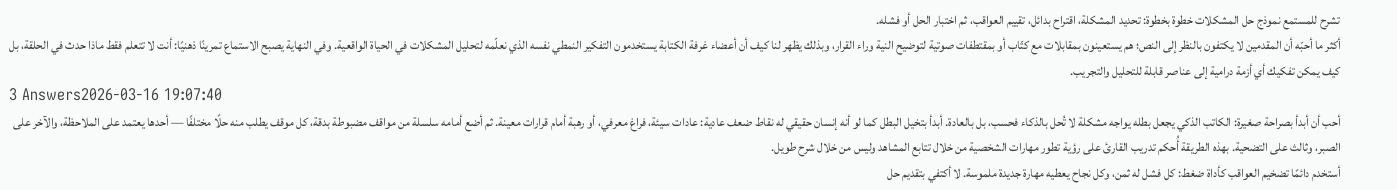تشرح للمستمع نموذج حل المشكلات خطوة بخطوة: تحديد المشكلة، اقتراح بدائل، تقييم العواقب، ثم اختبار الحل أو فشله.
أكثر ما أحبّه أن المقدمين لا يكتفون بالنظر إلى النص؛ هم يستعينون بمقابلات مع كتّاب أو بمقتطفات صوتية لتوضيح النية وراء القرار، وبذلك يظهر لنا كيف أن أعضاء غرفة الكتابة يستخدمون التفكير النمطي نفسه الذي نعلّمه لتحليل المشكلات في الحياة الواقعية. وفي النهاية يصبح الاستماع تمرينًا ذهنيًا: أنت لا تتعلم فقط ماذا حدث في الحلقة، بل كيف يمكن تفكيك أي أزمة درامية إلى عناصر قابلة للتحليل والتجريب.
3 Answers2026-03-16 19:07:40
أحب أن أبدأ بصراحة صغيرة: الكاتب الذكي يجعل بطله يواجه مشكلة لا تُحل بالذكاء فحسب، بل بالعادة. أبدأ بتخيل البطل كما لو أنه إنسان حقيقي له نقاط ضعف عادية: عادات سيئة، فراغ معرفي، أو رهبة أمام قرارات معينة. ثم أضع أمامه سلسلة من مواقف مضبوطة بدقة، كل موقف يطلب منه حلًا مختلفًا — أحدها يعتمد على الملاحظة، والآخر على الصبر، وثالث على التضحية. بهذه الطريقة أُحكم تدريب القارئ على رؤية تطور مهارات الشخصية من خلال تتابع المشاهد وليس من خلال شرح طويل.
أستخدم دائمًا تضخيم العواقب كأداة ضغط: كل فشل له ثمن، وكل نجاح يعطيه مهارة جديدة ملموسة. لا أكتفي بتقديم حل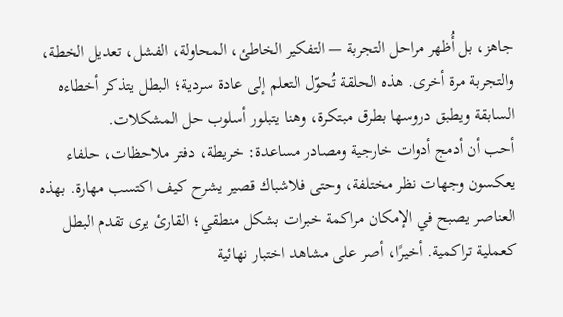جاهز، بل أُظهر مراحل التجربة — التفكير الخاطئ، المحاولة، الفشل، تعديل الخطة، والتجربة مرة أخرى. هذه الحلقة تُحوّل التعلم إلى عادة سردية؛ البطل يتذكر أخطاءه السابقة ويطبق دروسها بطرق مبتكرة، وهنا يتبلور أسلوب حل المشكلات.
أحب أن أدمج أدوات خارجية ومصادر مساعدة: خريطة، دفتر ملاحظات، حلفاء يعكسون وجهات نظر مختلفة، وحتى فلاشباك قصير يشرح كيف اكتسب مهارة. بهذه العناصر يصبح في الإمكان مراكمة خبرات بشكل منطقي؛ القارئ يرى تقدم البطل كعملية تراكمية. أخيرًا، أصر على مشاهد اختبار نهائية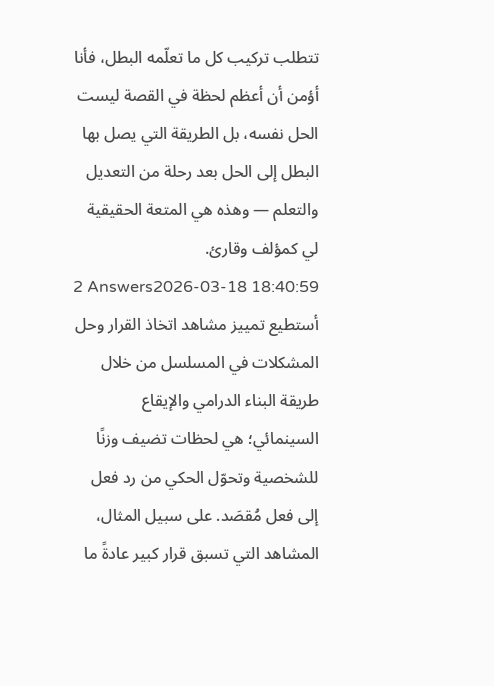تتطلب تركيب كل ما تعلّمه البطل، فأنا أؤمن أن أعظم لحظة في القصة ليست الحل نفسه، بل الطريقة التي يصل بها البطل إلى الحل بعد رحلة من التعديل والتعلم — وهذه هي المتعة الحقيقية لي كمؤلف وقارئ.
2 Answers2026-03-18 18:40:59
أستطيع تمييز مشاهد اتخاذ القرار وحل المشكلات في المسلسل من خلال طريقة البناء الدرامي والإيقاع السينمائي؛ هي لحظات تضيف وزنًا للشخصية وتحوّل الحكي من رد فعل إلى فعل مُقصَد. على سبيل المثال، المشاهد التي تسبق قرار كبير عادةً ما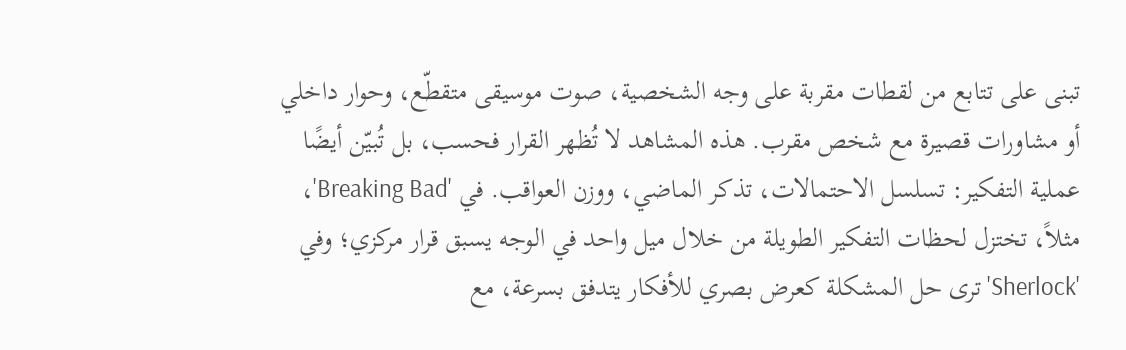تبنى على تتابع من لقطات مقربة على وجه الشخصية، صوت موسيقى متقطّع، وحوار داخلي أو مشاورات قصيرة مع شخص مقرب. هذه المشاهد لا تُظهر القرار فحسب، بل تُبيّن أيضًا عملية التفكير: تسلسل الاحتمالات، تذكر الماضي، ووزن العواقب. في 'Breaking Bad'، مثلاً، تختزل لحظات التفكير الطويلة من خلال ميل واحد في الوجه يسبق قرار مركزي؛ وفي 'Sherlock' ترى حل المشكلة كعرض بصري للأفكار يتدفق بسرعة، مع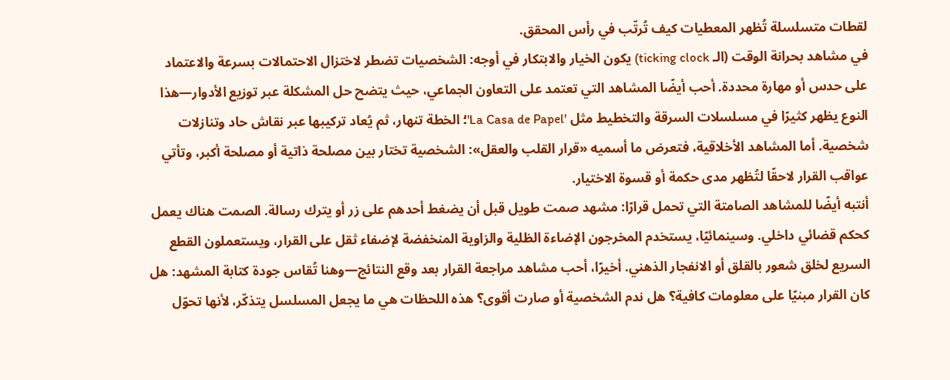لقطات متسلسلة تُظهر المعطيات كيف تُرتّب في رأس المحقق.
في مشاهد بحرانة الوقت (الـ ticking clock) يكون الخيار والابتكار في أوجه: الشخصيات تضطر لاختزال الاحتمالات بسرعة والاعتماد على حدس أو مهارة محددة. أحب أيضًا المشاهد التي تعتمد على التعاون الجماعي، حيث يتضح حل المشكلة عبر توزيع الأدوار—هذا النوع يظهر كثيرًا في مسلسلات السرقة والتخطيط مثل 'La Casa de Papel'؛ الخطة تنهار، ثم يُعاد تركيبها عبر نقاش حاد وتنازلات شخصية. أما المشاهد الأخلاقية، فتعرض ما أسميه «قرار القلب والعقل»: الشخصية تختار بين مصلحة ذاتية أو مصلحة أكبر، وتأتي عواقب القرار لاحقًا لتُظهر مدى حكمة أو قسوة الاختيار.
أنتبه أيضًا للمشاهد الصامتة التي تحمل قرارًا: مشهد صمت طويل قبل أن يضغط أحدهم على زر أو يترك رسالة. الصمت هناك يعمل كحكم قضائي داخلي. وسينمائيًا، يستخدم المخرجون الإضاءة الظلية والزاوية المنخفضة لإضفاء ثقل على القرار، ويستعملون القطع السريع لخلق شعور بالقلق أو الانفجار الذهني. أخيرًا، أحب مشاهد مراجعة القرار بعد وقع النتائج—وهنا تُقاس جودة كتابة المشهد: هل كان القرار مبنيًا على معلومات كافية؟ هل ندم الشخصية أو صارت أقوى؟ هذه اللحظات هي ما يجعل المسلسل يتذكّر، لأنها تحوّل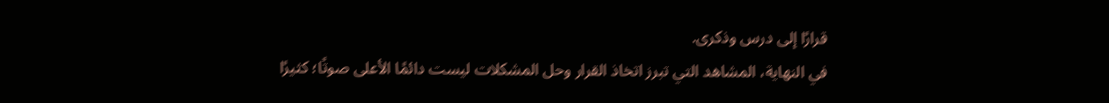قرارًا إلى درس وذكرى.
في النهاية، المشاهد التي تبرز اتخاذ القرار وحل المشكلات ليست دائمًا الأعلى صوتًا؛ كثيرًا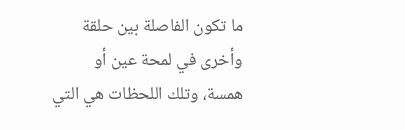ما تكون الفاصلة بين حلقة وأخرى في لمحة عين أو همسة، وتلك اللحظات هي التي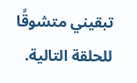تبقيني متشوقًا للحلقة التالية.